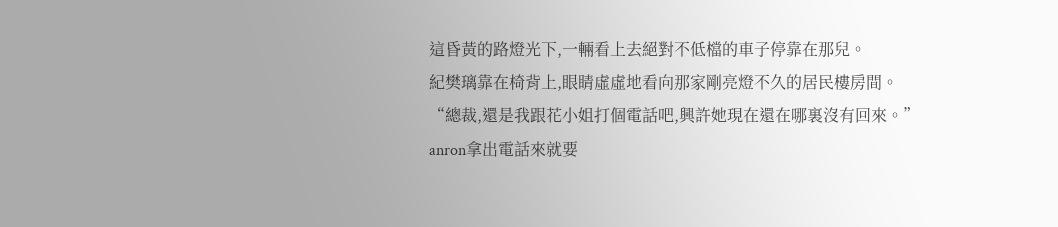這昏黃的路燈光下,一輛看上去絕對不低檔的車子停靠在那兒。
紀樊璃靠在椅背上,眼睛虛虛地看向那家剛亮燈不久的居民樓房間。
“總裁,還是我跟花小姐打個電話吧,興許她現在還在哪裏沒有回來。”
anron拿出電話來就要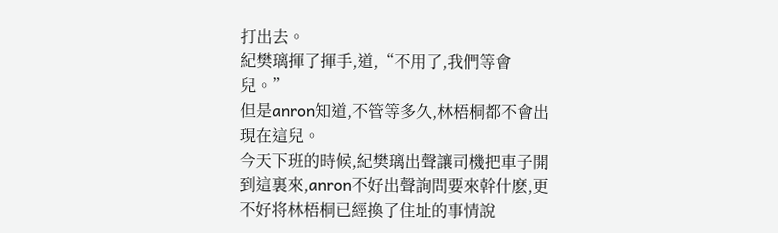打出去。
紀樊璃揮了揮手,道,“不用了,我們等會兒。”
但是anron知道,不管等多久,林梧桐都不會出現在這兒。
今天下班的時候,紀樊璃出聲讓司機把車子開到這裏來,anron不好出聲詢問要來幹什麽,更不好将林梧桐已經換了住址的事情說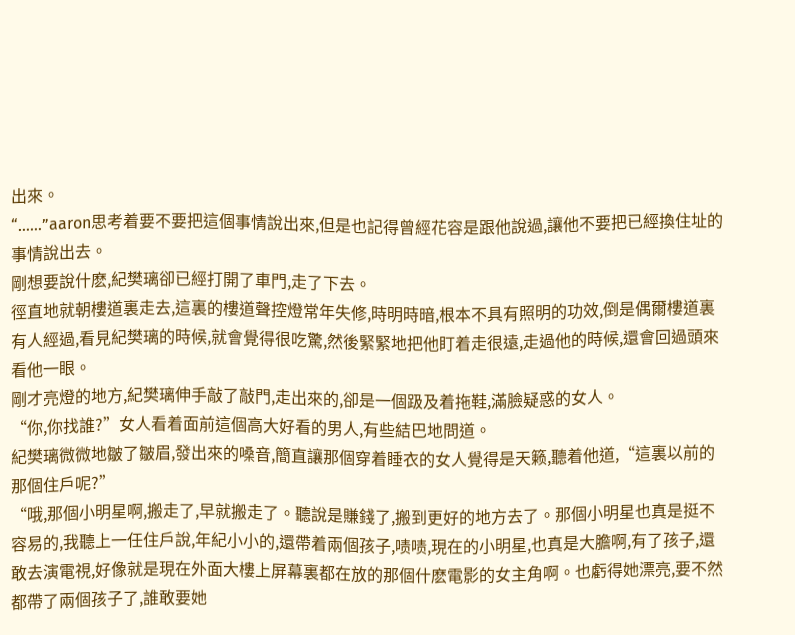出來。
“……”aaron思考着要不要把這個事情說出來,但是也記得曾經花容是跟他說過,讓他不要把已經換住址的事情說出去。
剛想要說什麽,紀樊璃卻已經打開了車門,走了下去。
徑直地就朝樓道裏走去,這裏的樓道聲控燈常年失修,時明時暗,根本不具有照明的功效,倒是偶爾樓道裏有人經過,看見紀樊璃的時候,就會覺得很吃驚,然後緊緊地把他盯着走很遠,走過他的時候,還會回過頭來看他一眼。
剛才亮燈的地方,紀樊璃伸手敲了敲門,走出來的,卻是一個趿及着拖鞋,滿臉疑惑的女人。
“你,你找誰?”女人看着面前這個高大好看的男人,有些結巴地問道。
紀樊璃微微地皺了皺眉,發出來的嗓音,簡直讓那個穿着睡衣的女人覺得是天籁,聽着他道,“這裏以前的那個住戶呢?”
“哦,那個小明星啊,搬走了,早就搬走了。聽說是賺錢了,搬到更好的地方去了。那個小明星也真是挺不容易的,我聽上一任住戶說,年紀小小的,還帶着兩個孩子,啧啧,現在的小明星,也真是大膽啊,有了孩子,還敢去演電視,好像就是現在外面大樓上屏幕裏都在放的那個什麽電影的女主角啊。也虧得她漂亮,要不然都帶了兩個孩子了,誰敢要她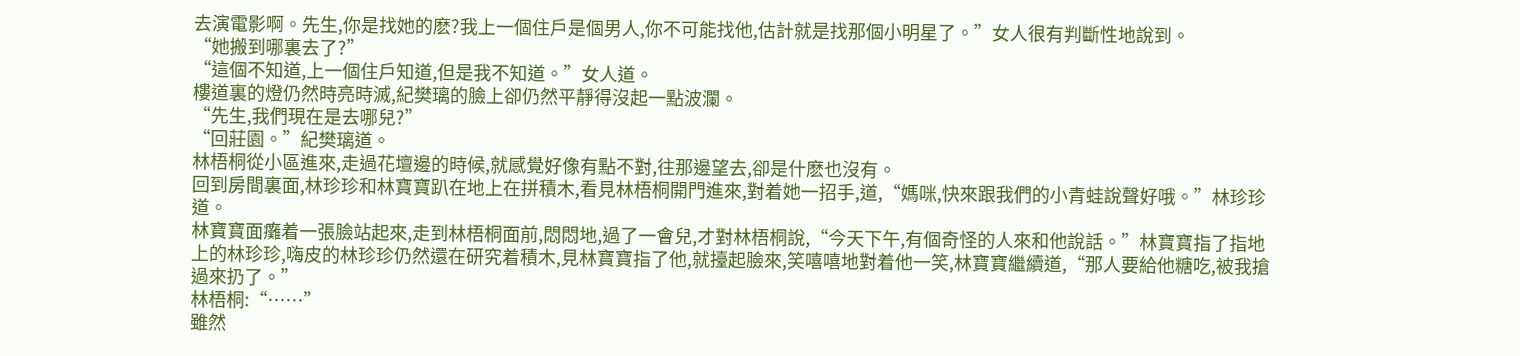去演電影啊。先生,你是找她的麽?我上一個住戶是個男人,你不可能找他,估計就是找那個小明星了。”女人很有判斷性地說到。
“她搬到哪裏去了?”
“這個不知道,上一個住戶知道,但是我不知道。”女人道。
樓道裏的燈仍然時亮時滅,紀樊璃的臉上卻仍然平靜得沒起一點波瀾。
“先生,我們現在是去哪兒?”
“回莊園。”紀樊璃道。
林梧桐從小區進來,走過花壇邊的時候,就感覺好像有點不對,往那邊望去,卻是什麽也沒有。
回到房間裏面,林珍珍和林寶寶趴在地上在拼積木,看見林梧桐開門進來,對着她一招手,道,“媽咪,快來跟我們的小青蛙說聲好哦。”林珍珍道。
林寶寶面癱着一張臉站起來,走到林梧桐面前,悶悶地,過了一會兒,才對林梧桐說,“今天下午,有個奇怪的人來和他說話。”林寶寶指了指地上的林珍珍,嗨皮的林珍珍仍然還在研究着積木,見林寶寶指了他,就擡起臉來,笑嘻嘻地對着他一笑,林寶寶繼續道,“那人要給他糖吃,被我搶過來扔了。”
林梧桐:“……”
雖然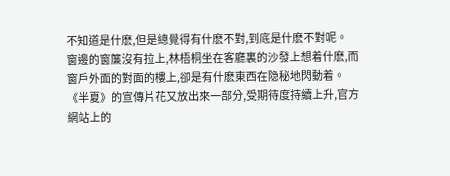不知道是什麽,但是總覺得有什麽不對,到底是什麽不對呢。
窗邊的窗簾沒有拉上,林梧桐坐在客廳裏的沙發上想着什麽,而窗戶外面的對面的樓上,卻是有什麽東西在隐秘地閃動着。
《半夏》的宣傳片花又放出來一部分,受期待度持續上升,官方網站上的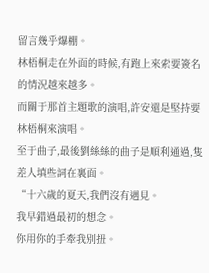留言幾乎爆棚。
林梧桐走在外面的時候,有跑上來索要簽名的情況越來越多。
而關于那首主題歌的演唱,許安還是堅持要林梧桐來演唱。
至于曲子,最後劉絲絲的曲子是順利通過,隻差人填些詞在裏面。
“十六歲的夏天,我們沒有遇見。
我早錯過最初的想念。
你用你的手牽我别扭。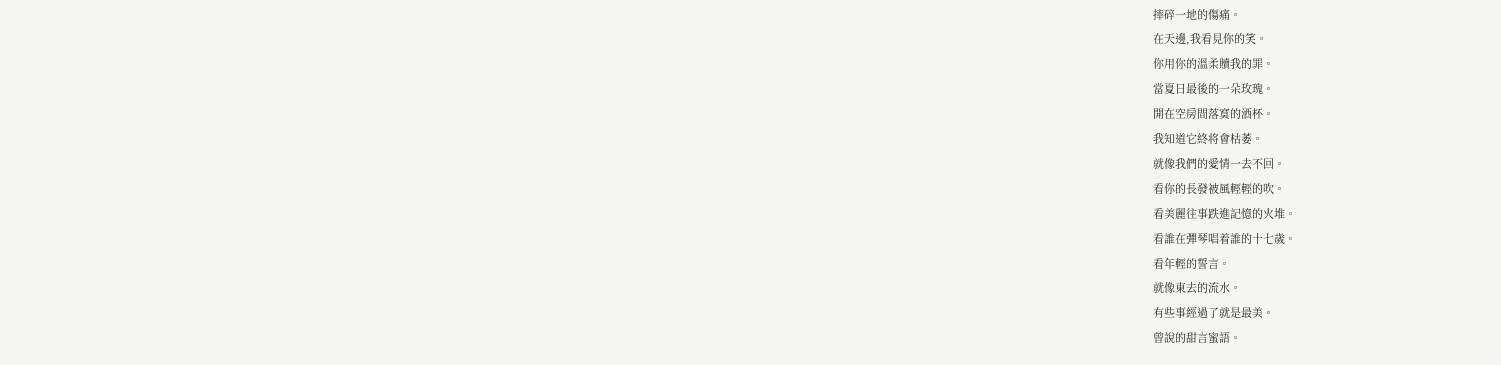摔碎一地的傷痛。
在天邊,我看見你的笑。
你用你的溫柔贖我的罪。
當夏日最後的一朵玫瑰。
開在空房間落寞的酒杯。
我知道它終将會枯萎。
就像我們的愛情一去不回。
看你的長發被風輕輕的吹。
看美麗往事跌進記憶的火堆。
看誰在彈琴唱着誰的十七歲。
看年輕的誓言。
就像東去的流水。
有些事經過了就是最美。
曾說的甜言蜜語。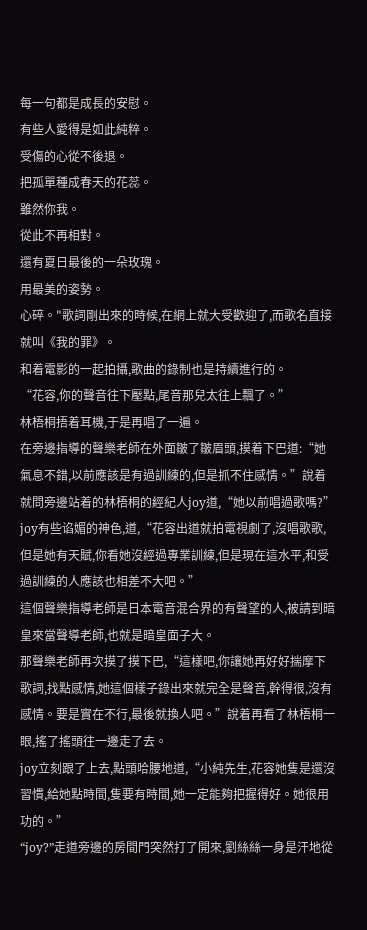每一句都是成長的安慰。
有些人愛得是如此純粹。
受傷的心從不後退。
把孤單種成春天的花蕊。
雖然你我。
從此不再相對。
還有夏日最後的一朵玫瑰。
用最美的姿勢。
心碎。"歌詞剛出來的時候,在網上就大受歡迎了,而歌名直接就叫《我的罪》。
和着電影的一起拍攝,歌曲的錄制也是持續進行的。
“花容,你的聲音往下壓點,尾音那兒太往上飄了。”
林梧桐捂着耳機,于是再唱了一遍。
在旁邊指導的聲樂老師在外面皺了皺眉頭,摸着下巴道:“她氣息不錯,以前應該是有過訓練的,但是抓不住感情。”說着就問旁邊站着的林梧桐的經紀人joy道,“她以前唱過歌嗎?”
joy有些谄媚的神色,道,“花容出道就拍電視劇了,沒唱歌歌,但是她有天賦,你看她沒經過專業訓練,但是現在這水平,和受過訓練的人應該也相差不大吧。”
這個聲樂指導老師是日本電音混合界的有聲望的人,被請到暗皇來當聲導老師,也就是暗皇面子大。
那聲樂老師再次摸了摸下巴,“這樣吧,你讓她再好好揣摩下歌詞,找點感情,她這個樣子錄出來就完全是聲音,幹得很,沒有感情。要是實在不行,最後就換人吧。”說着再看了林梧桐一眼,搖了搖頭往一邊走了去。
joy立刻跟了上去,點頭哈腰地道,“小純先生,花容她隻是還沒習慣,給她點時間,隻要有時間,她一定能夠把握得好。她很用功的。”
“joy?”走道旁邊的房間門突然打了開來,劉絲絲一身是汗地從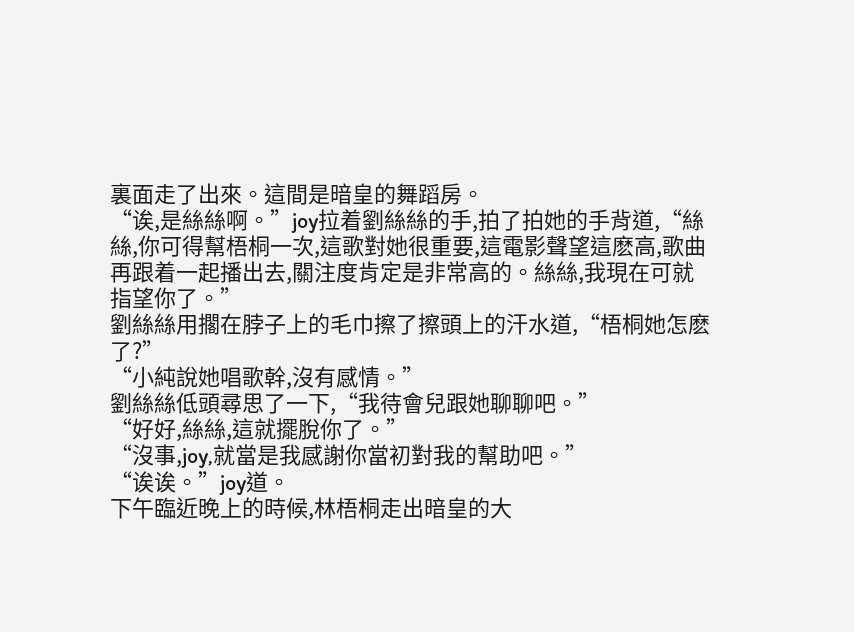裏面走了出來。這間是暗皇的舞蹈房。
“诶,是絲絲啊。”joy拉着劉絲絲的手,拍了拍她的手背道,“絲絲,你可得幫梧桐一次,這歌對她很重要,這電影聲望這麽高,歌曲再跟着一起播出去,關注度肯定是非常高的。絲絲,我現在可就指望你了。”
劉絲絲用擱在脖子上的毛巾擦了擦頭上的汗水道,“梧桐她怎麽了?”
“小純說她唱歌幹,沒有感情。”
劉絲絲低頭尋思了一下,“我待會兒跟她聊聊吧。”
“好好,絲絲,這就擺脫你了。”
“沒事,joy,就當是我感謝你當初對我的幫助吧。”
“诶诶。”joy道。
下午臨近晚上的時候,林梧桐走出暗皇的大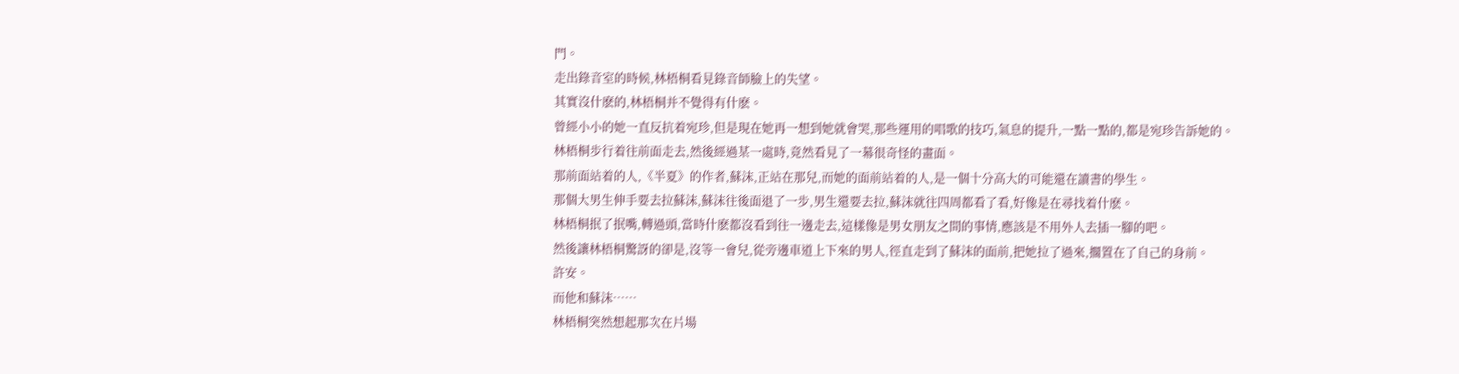門。
走出錄音室的時候,林梧桐看見錄音師臉上的失望。
其實沒什麽的,林梧桐并不覺得有什麽。
曾經小小的她一直反抗着宛珍,但是現在她再一想到她就會哭,那些運用的唱歌的技巧,氣息的提升,一點一點的,都是宛珍告訴她的。
林梧桐步行着往前面走去,然後經過某一處時,竟然看見了一幕很奇怪的畫面。
那前面站着的人,《半夏》的作者,蘇沫,正站在那兒,而她的面前站着的人,是一個十分高大的可能還在讀書的學生。
那個大男生伸手要去拉蘇沫,蘇沫往後面退了一步,男生還要去拉,蘇沫就往四周都看了看,好像是在尋找着什麽。
林梧桐抿了抿嘴,轉過頭,當時什麽都沒看到往一邊走去,這樣像是男女朋友之間的事情,應該是不用外人去插一腳的吧。
然後讓林梧桐驚訝的卻是,沒等一會兒,從旁邊車道上下來的男人,徑直走到了蘇沫的面前,把她拉了過來,擱置在了自己的身前。
許安。
而他和蘇沫……
林梧桐突然想起那次在片場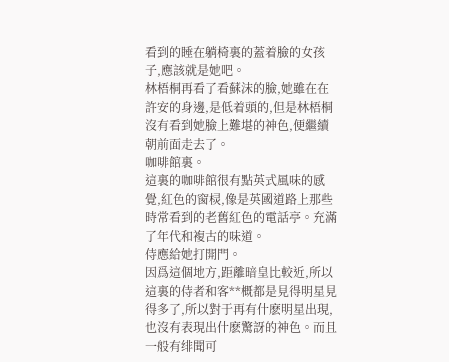看到的睡在躺椅裏的蓋着臉的女孩子,應該就是她吧。
林梧桐再看了看蘇沫的臉,她雖在在許安的身邊,是低着頭的,但是林梧桐沒有看到她臉上難堪的神色,便繼續朝前面走去了。
咖啡館裏。
這裏的咖啡館很有點英式風味的感覺,紅色的窗棂,像是英國道路上那些時常看到的老舊紅色的電話亭。充滿了年代和複古的味道。
侍應給她打開門。
因爲這個地方,距離暗皇比較近,所以這裏的侍者和客**概都是見得明星見得多了,所以對于再有什麽明星出現,也沒有表現出什麽驚訝的神色。而且一般有绯聞可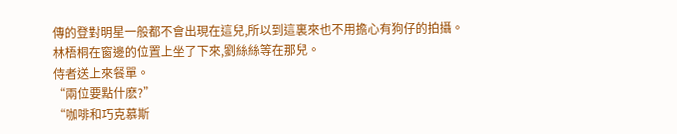傳的登對明星一般都不會出現在這兒,所以到這裏來也不用擔心有狗仔的拍攝。
林梧桐在窗邊的位置上坐了下來,劉絲絲等在那兒。
侍者送上來餐單。
“兩位要點什麽?”
“咖啡和巧克慕斯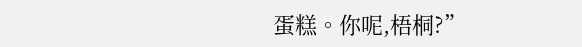蛋糕。你呢,梧桐?”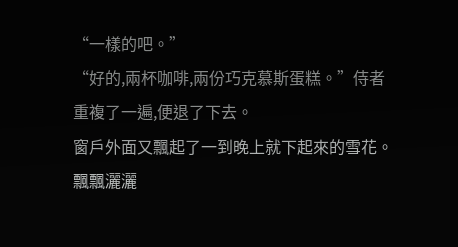“一樣的吧。”
“好的,兩杯咖啡,兩份巧克慕斯蛋糕。”侍者重複了一遍,便退了下去。
窗戶外面又飄起了一到晚上就下起來的雪花。飄飄灑灑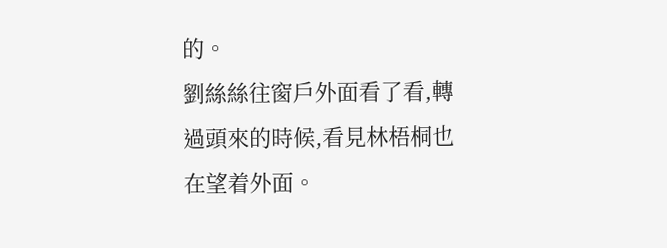的。
劉絲絲往窗戶外面看了看,轉過頭來的時候,看見林梧桐也在望着外面。